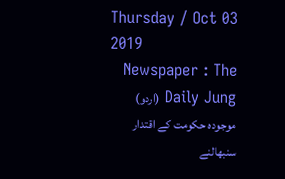Thursday / Oct 03 2019
Newspaper : The Daily Jung (اردو)
موجودہ حکومت کے اقتدار سنبھالنے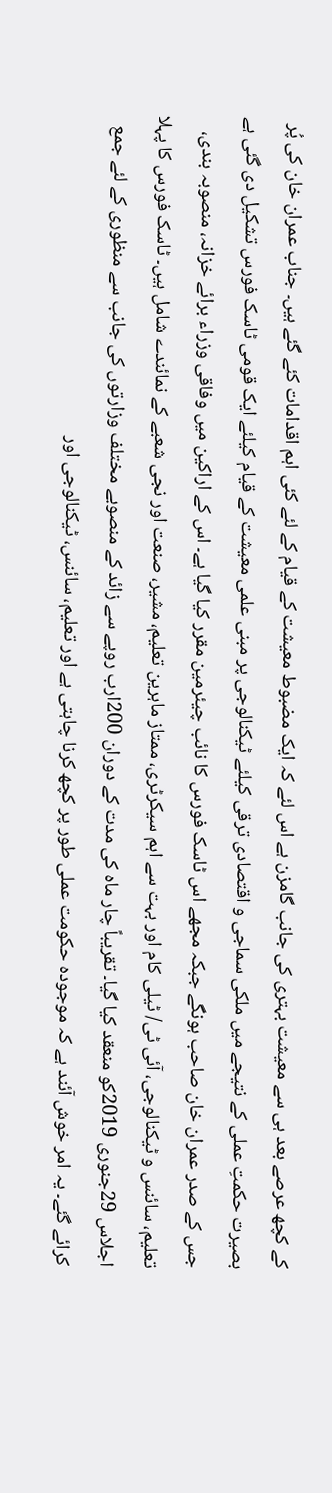کے کچھ عرصے بعد ہی سے معیشت بہتری کی جانب گامزن ہے اس لئے کہ ایک مضبوط معیشت کے قیام کے لئے کئی اہم اقدامات کئے گئے ہیں۔ جناب عمران خان کی پُر بصیرت حکمتِ عملی کے نتیجے میں ملکی سماجی و اقتصادی ترقی کیلئے ٹیکنالوجی پر مبنی علمی معیشت کے قیام کیلئے ایک قومی ٹاسک فورس تشکیل دی گئی ہے جس کے صدر عمران خان صاحب ہونگے جبکہ مجھے اس ٹاسک فورس کا نائب چیئرمین مقرر کیا گیا ہے۔ اس کے اراکین میں وفاقی وزراء برائے خزانہ، منصوبہ بندی، تعلیم، سائنس و ٹیکنالوجی، آئی ٹی/ ٹیلی کام اور بہت سے اہم سیکرٹری، ممتاز ماہرین تعلیم، مشیر، صنعت اور نجی شعبے کے نمائندے شامل ہیں۔ ٹاسک فورس کا پہلا اجلاس 29جنوری 2019کو منعقد کیا گیا۔ تقریباً چار ماہ کی مدت کے دوران 200ارب روپے سے زائد کے منصوبے مختلف وزارتوں کی جانب سے منظوری کے لئے جمع کرائے گئے۔ یہ امر خوش آئند ہے کہ موجودہ حکومت عملی طور پر کچھ کرنا چاہتی ہے اور تعلیم، سائنس، ٹیکنالوجی اور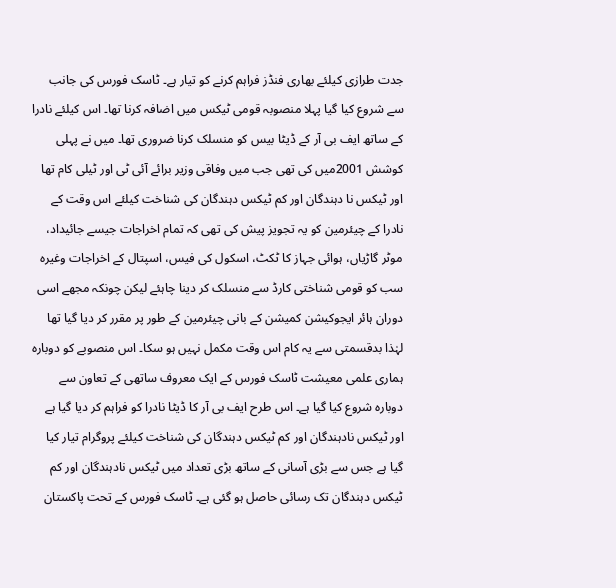جدت طرازی کیلئے بھاری فنڈز فراہم کرنے کو تیار ہے۔ ٹاسک فورس کی جانب سے شروع کیا گیا پہلا منصوبہ قومی ٹیکس میں اضافہ کرنا تھا۔ اس کیلئے نادرا کے ساتھ ایف بی آر کے ڈیٹا بیس کو منسلک کرنا ضروری تھا۔ میں نے پہلی کوشش 2001میں کی تھی جب میں وفاقی وزیر برائے آئی ٹی اور ٹیلی کام تھا اور ٹیکس نا دہندگان اور کم ٹیکس دہندگان کی شناخت کیلئے اس وقت کے نادرا کے چیئرمین کو یہ تجویز پیش کی تھی کہ تمام اخراجات جیسے جائیداد، موٹر گاڑیاں، ہوائی جہاز کا ٹکٹ، اسکول کی فیس، اسپتال کے اخراجات وغیرہ سب کو قومی شناختی کارڈ سے منسلک کر دینا چاہئے لیکن چونکہ مجھے اسی دوران ہائر ایجوکیشن کمیشن کے بانی چیئرمین کے طور پر مقرر کر دیا گیا تھا لہٰذا بدقسمتی سے یہ کام اس وقت مکمل نہیں ہو سکا۔ اس منصوبے کو دوبارہ ہماری علمی معیشت ٹاسک فورس کے ایک معروف ساتھی کے تعاون سے دوبارہ شروع کیا گیا ہے۔ اس طرح ایف بی آر کا ڈیٹا نادرا کو فراہم کر دیا گیا ہے اور ٹیکس نادہندگان اور کم ٹیکس دہندگان کی شناخت کیلئے پروگرام تیار کیا گیا ہے جس سے بڑی آسانی کے ساتھ بڑی تعداد میں ٹیکس نادہندگان اور کم ٹیکس دہندگان تک رسائی حاصل ہو گئی ہے۔ ٹاسک فورس کے تحت پاکستان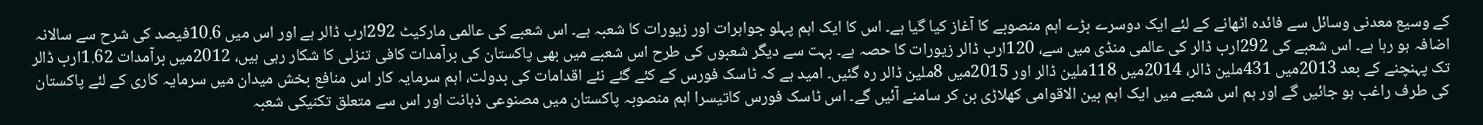کے وسیع معدنی وسائل سے فائدہ اٹھانے کے لئے ایک دوسرے بڑے اہم منصوبے کا آغاز کیا گیا ہے۔ اس کا ایک اہم پہلو جواہرات اور زیورات کا شعبہ ہے۔ اس شعبے کی عالمی مارکیٹ 292ارب ڈالر ہے اور اس میں 10.6فیصد کی شرح سے سالانہ اضافہ ہو رہا ہے۔ اس شعبے کی 292ارب ڈالر کی عالمی منڈی میں سے، 120ارب ڈالر زیورات کا حصہ ہے۔ بہت سے دیگر شعبوں کی طرح اس شعبے میں بھی پاکستان کی برآمدات کافی تنزلی کا شکار رہی ہیں، 2012میں برآمدات 1.62ارب ڈالر تک پہنچنے کے بعد 2013میں 431ملین ڈالر، 2014میں 118ملین ڈالر اور 2015میں 8ملین ڈالر رہ گئیں۔ امید ہے کہ ٹاسک فورس کے کئے گئے نئے اقدامات کی بدولت، اہم سرمایہ کار اس منافع بخش میدان میں سرمایہ کاری کے لئے پاکستان کی طرف راغب ہو جائیں گے اور ہم اس شعبے میں ایک اہم بین الاقوامی کھلاڑی بن کر سامنے آئیں گے۔ اس ٹاسک فورس کاتیسرا اہم منصوبہ پاکستان میں مصنوعی ذہانت اور اس سے متعلق تکنیکی شعبہ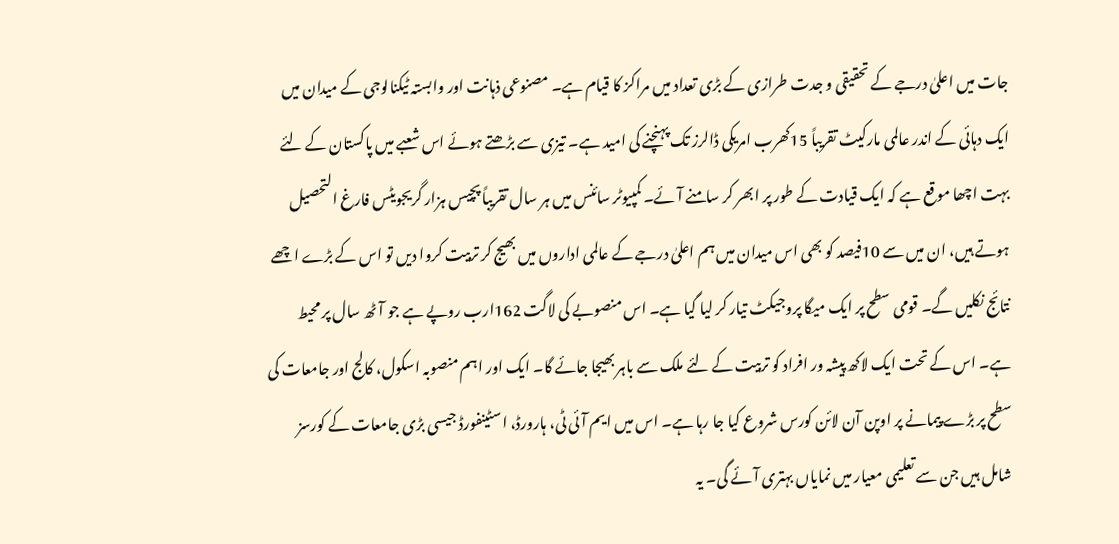جات میں اعلیٰ درجے کے تحقیقی و جدت طرازی کے بڑی تعداد میں مراکز کا قیام ہے۔ مصنوعی ذہانت اور وابستہ ٹیکنالوجی کے میدان میں ایک دہائی کے اندر عالمی مارکیٹ تقریباً 15کھرب امریکی ڈالرز تک پہنچنے کی امید ہے۔ تیزی سے بڑھتے ہوئے اس شعبے میں پاکستان کے لئے بہت اچھا موقع ہے کہ ایک قیادت کے طور پر ابھر کر سامنے آئے۔ کمپیوٹر سائنس میں ہر سال تقریباً پچیس ہزار گریجویٹس فارغ التحصیل ہوتے ہیں، ان میں سے 10فیصد کو بھی اس میدان میں ہم اعلیٰ درجے کے عالمی اداروں میں بھیج کر تربیت کروا دیں تو اس کے بڑے اچھے نتائج نکلیں گے۔ قومی سطح پر ایک میگا پروجیکٹ تیار کر لیا گیا ہے۔ اس منصوبے کی لاگت 162ارب روپے ہے جو آٹھ سال پر محیط ہے۔ اس کے تحت ایک لاکھ پیشہ ور افراد کو تربیت کے لئے ملک سے باہر بھیجا جائے گا۔ ایک اور اہم منصوبہ اسکول، کالج اور جامعات کی سطح پر بڑے پیمانے پر اوپن آن لائن کورس شروع کیا جا رہا ہے۔ اس میں ایم آئی ٹی، ہارورڈ، اسٹینفورڈ جیسی بڑی جامعات کے کورسز شامل ہیں جن سے تعلیمی معیار میں نمایاں بہتری آئے گی۔ یہ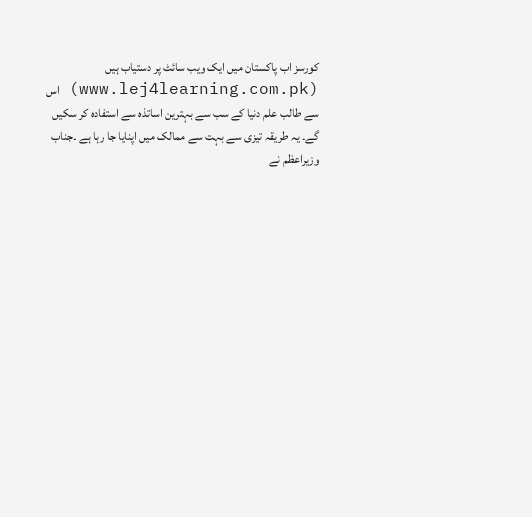کورسز اب پاکستان میں ایک ویب سائٹ پر دستیاب ہیں (www.lej4learning.com.pk) اس سے طالب علم دنیا کے سب سے بہترین اساتذہ سے استفادہ کر سکیں گے۔ یہ طریقہ تیزی سے بہت سے ممالک میں اپنایا جا رہا ہے ۔جناب وزیراعظم نے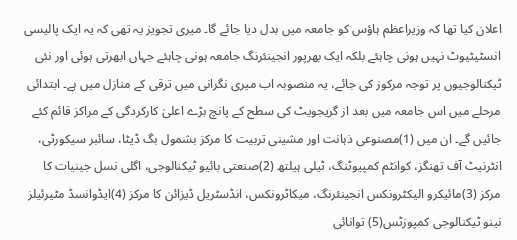اعلان کیا تھا کہ وزیراعظم ہاؤس کو جامعہ میں بدل دیا جائے گا۔ میری تجویز یہ تھی کہ یہ ایک پالیسی انسٹیٹیوٹ نہیں ہونی چاہئے بلکہ ایک بھرپور انجینئرنگ جامعہ ہونی چاہئے جہاں ابھرتی ہوئی اور نئی ٹیکنالوجیوں پر توجہ مرکوز کی جائے، یہ منصوبہ اب میری نگرانی میں ترقی کے منازل میں ہے۔ ابتدائی مرحلے میں اس جامعہ میں بعد از گریجویٹ کی سطح کے پانچ بڑے اعلیٰ کارکردگی کے مراکز قائم کئے جائیں گے۔ ان میں (1)مصنوعی ذہانت اور مشینی تربیت کا مرکز بشمول بگ ڈیٹا، سائبر سیکورٹی، انٹرنیٹ آف تھنگز، کوانٹم کمپیوٹنگ، ٹیلی ہیلتھ (2)صنعتی بائیو ٹیکنالوجی، اگلی نسل جینیات کا مرکز (3)مائیکرو الیکٹرونکس انجینئرنگ، میکاٹرونکس، انڈسٹریل ڈیزائن کا مرکز (4)ایڈوانسڈ مٹیرئیلز نینو ٹیکنالوجی کمپوزٹس(5) توانائی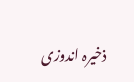ذخیرہ اندوزی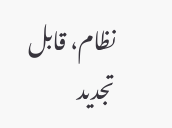نظام، قابل تجدید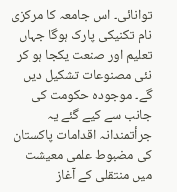توانائی۔ اس جامعہ کا مرکزی نام تکنیکی پارک ہوگا جہاں تعلیم اور صنعت یکجا ہو کر نئی مصنوعات تشکیل دیں گے۔ موجودہ حکومت کی جانب سے کیے گئے یہ جرأتمندانہ اقدامات پاکستان کی مضبوط علمی معیشت میں منتقلی کے آغاز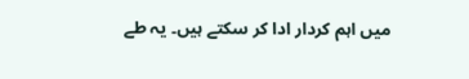میں اہم کردار ادا کر سکتے ہیں۔ یہ طے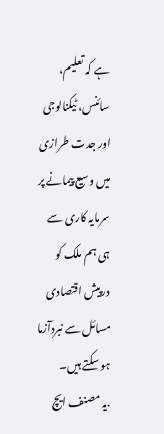ہے کہ تعلیم، سائنس، ٹیکنالوجی اور جدت طرازی میں وسیع پیمانے پر سرمایہ کاری سے ہی ہم ملک کو درپیش اقتصادی مسائل سے نبردآزما ہو سکتے ہیں۔
.یہ مصنف ایچ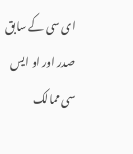ای سی کے سابق صدر اور او ایس سی ممالک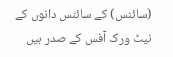(سائنس) کے سائنس دانوں کے نیٹ ورک آفس کے صدر ہیں